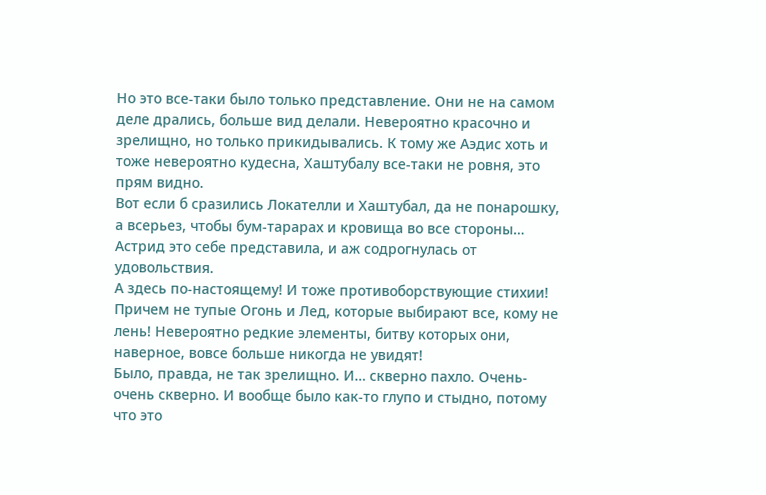Но это все-таки было только представление. Они не на самом деле дрались, больше вид делали. Невероятно красочно и зрелищно, но только прикидывались. К тому же Аэдис хоть и тоже невероятно кудесна, Хаштубалу все-таки не ровня, это прям видно.
Вот если б сразились Локателли и Хаштубал, да не понарошку, а всерьез, чтобы бум-тарарах и кровища во все стороны… Астрид это себе представила, и аж содрогнулась от удовольствия.
А здесь по-настоящему! И тоже противоборствующие стихии! Причем не тупые Огонь и Лед, которые выбирают все, кому не лень! Невероятно редкие элементы, битву которых они, наверное, вовсе больше никогда не увидят!
Было, правда, не так зрелищно. И… скверно пахло. Очень-очень скверно. И вообще было как-то глупо и стыдно, потому что это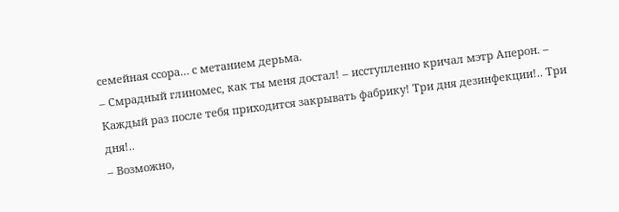семейная ссора… с метанием дерьма.
– Смрадный глиномес, как ты меня достал! – исступленно кричал мэтр Аперон. – Каждый раз после тебя приходится закрывать фабрику! Три дня дезинфекции!.. Три дня!..
– Возможно,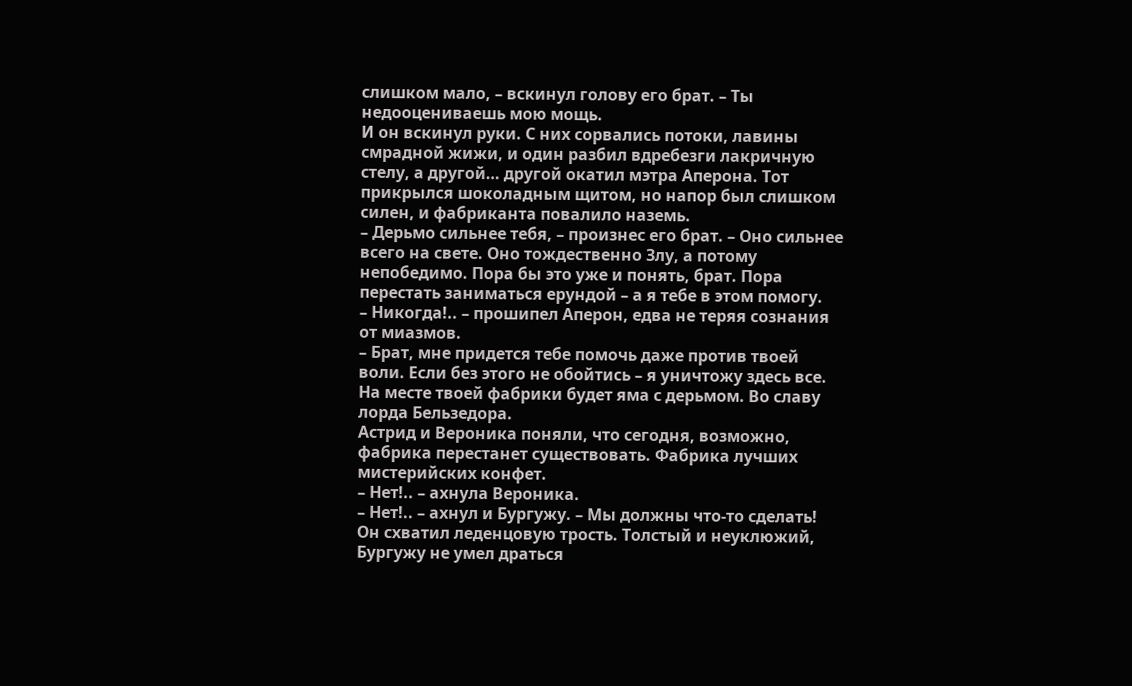слишком мало, – вскинул голову его брат. – Ты недооцениваешь мою мощь.
И он вскинул руки. С них сорвались потоки, лавины смрадной жижи, и один разбил вдребезги лакричную стелу, а другой… другой окатил мэтра Аперона. Тот прикрылся шоколадным щитом, но напор был слишком силен, и фабриканта повалило наземь.
– Дерьмо сильнее тебя, – произнес его брат. – Оно сильнее всего на свете. Оно тождественно Злу, а потому непобедимо. Пора бы это уже и понять, брат. Пора перестать заниматься ерундой – а я тебе в этом помогу.
– Никогда!.. – прошипел Аперон, едва не теряя сознания от миазмов.
– Брат, мне придется тебе помочь даже против твоей воли. Если без этого не обойтись – я уничтожу здесь все. На месте твоей фабрики будет яма с дерьмом. Во славу лорда Бельзедора.
Астрид и Вероника поняли, что сегодня, возможно, фабрика перестанет существовать. Фабрика лучших мистерийских конфет.
– Нет!.. – ахнула Вероника.
– Нет!.. – ахнул и Бургужу. – Мы должны что-то сделать!
Он схватил леденцовую трость. Толстый и неуклюжий, Бургужу не умел драться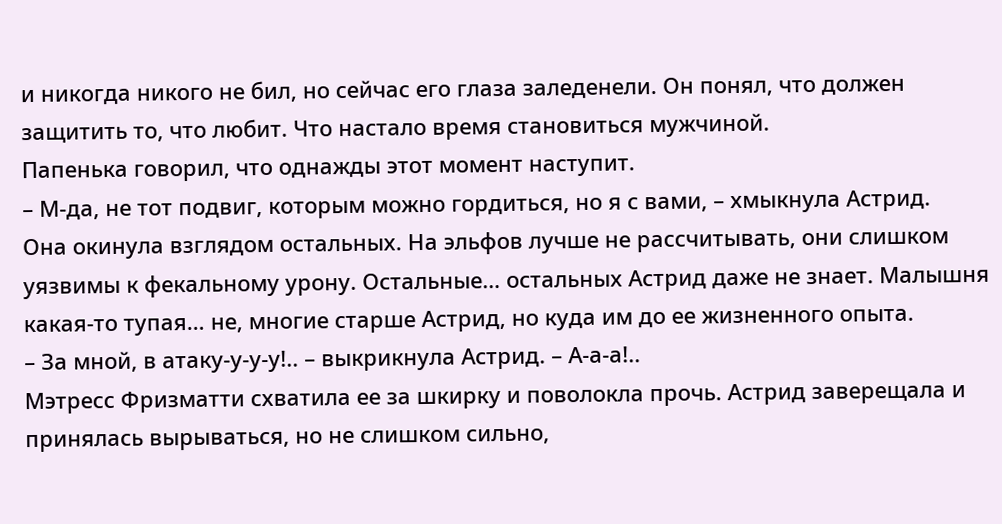и никогда никого не бил, но сейчас его глаза заледенели. Он понял, что должен защитить то, что любит. Что настало время становиться мужчиной.
Папенька говорил, что однажды этот момент наступит.
– М-да, не тот подвиг, которым можно гордиться, но я с вами, – хмыкнула Астрид.
Она окинула взглядом остальных. На эльфов лучше не рассчитывать, они слишком уязвимы к фекальному урону. Остальные… остальных Астрид даже не знает. Малышня какая-то тупая… не, многие старше Астрид, но куда им до ее жизненного опыта.
– За мной, в атаку-у-у-у!.. – выкрикнула Астрид. – А-а-а!..
Мэтресс Фризматти схватила ее за шкирку и поволокла прочь. Астрид заверещала и принялась вырываться, но не слишком сильно,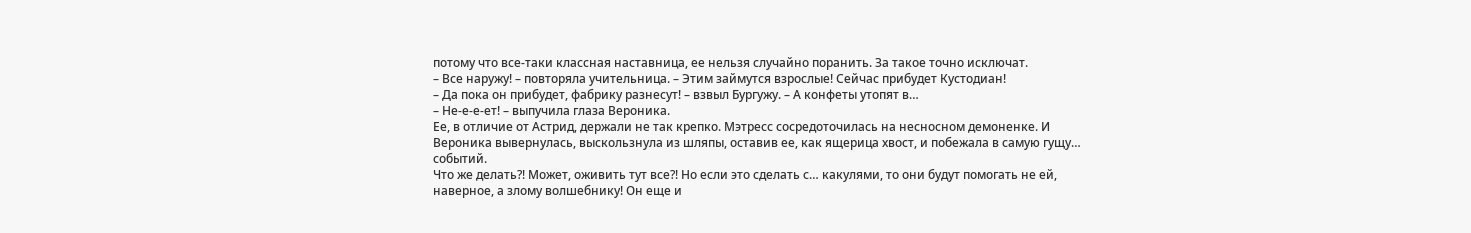потому что все-таки классная наставница, ее нельзя случайно поранить. За такое точно исключат.
– Все наружу! – повторяла учительница. – Этим займутся взрослые! Сейчас прибудет Кустодиан!
– Да пока он прибудет, фабрику разнесут! – взвыл Бургужу. – А конфеты утопят в…
– Не-е-е-ет! – выпучила глаза Вероника.
Ее, в отличие от Астрид, держали не так крепко. Мэтресс сосредоточилась на несносном демоненке. И Вероника вывернулась, выскользнула из шляпы, оставив ее, как ящерица хвост, и побежала в самую гущу… событий.
Что же делать?! Может, оживить тут все?! Но если это сделать с… какулями, то они будут помогать не ей, наверное, а злому волшебнику! Он еще и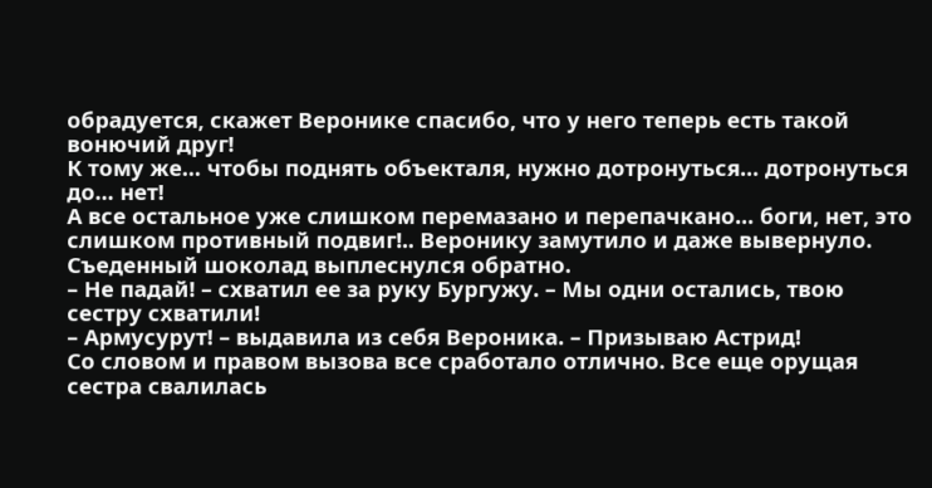обрадуется, скажет Веронике спасибо, что у него теперь есть такой вонючий друг!
К тому же… чтобы поднять объекталя, нужно дотронуться… дотронуться до… нет!
А все остальное уже слишком перемазано и перепачкано… боги, нет, это слишком противный подвиг!.. Веронику замутило и даже вывернуло. Съеденный шоколад выплеснулся обратно.
– Не падай! – схватил ее за руку Бургужу. – Мы одни остались, твою сестру схватили!
– Армусурут! – выдавила из себя Вероника. – Призываю Астрид!
Со словом и правом вызова все сработало отлично. Все еще орущая сестра свалилась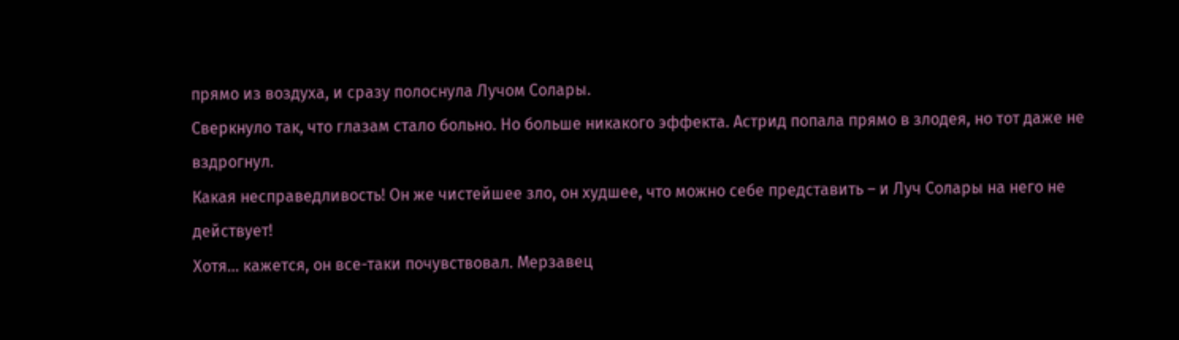прямо из воздуха, и сразу полоснула Лучом Солары.
Сверкнуло так, что глазам стало больно. Но больше никакого эффекта. Астрид попала прямо в злодея, но тот даже не вздрогнул.
Какая несправедливость! Он же чистейшее зло, он худшее, что можно себе представить – и Луч Солары на него не действует!
Хотя… кажется, он все-таки почувствовал. Мерзавец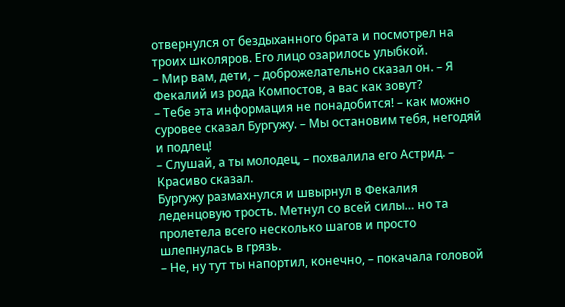отвернулся от бездыханного брата и посмотрел на троих школяров. Его лицо озарилось улыбкой.
– Мир вам, дети, – доброжелательно сказал он. – Я Фекалий из рода Компостов, а вас как зовут?
– Тебе эта информация не понадобится! – как можно суровее сказал Бургужу. – Мы остановим тебя, негодяй и подлец!
– Слушай, а ты молодец, – похвалила его Астрид. – Красиво сказал.
Бургужу размахнулся и швырнул в Фекалия леденцовую трость. Метнул со всей силы… но та пролетела всего несколько шагов и просто шлепнулась в грязь.
– Не, ну тут ты напортил, конечно, – покачала головой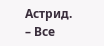Астрид. – Все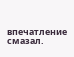впечатление смазал.